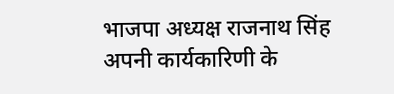भाजपा अध्यक्ष राजनाथ सिंह अपनी कार्यकारिणी के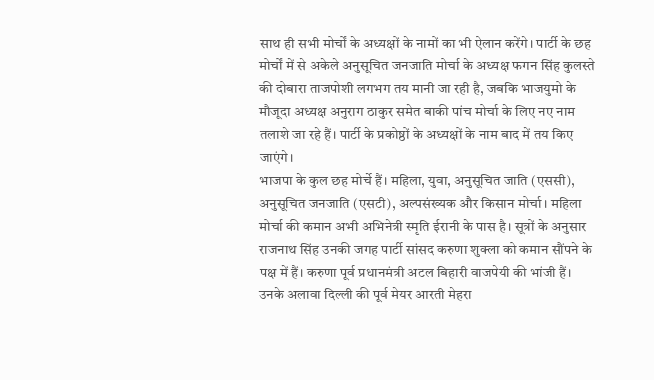साथ ही सभी मोर्चों के अध्यक्षों के नामों का भी ऐलान करेंगे। पार्टी के छह मोर्चों में से अकेले अनुसूचित जनजाति मोर्चा के अध्यक्ष फगन सिंह कुलस्ते की दोबारा ताजपोशी लगभग तय मानी जा रही है, जबकि भाजयुमो के मौजूदा अध्यक्ष अनुराग ठाकुर समेत बाकी पांच मोर्चा के लिए नए नाम तलाशे जा रहे हैं। पार्टी के प्रकोष्ठों के अध्यक्षों के नाम बाद में तय किए जाएंगे।
भाजपा के कुल छह मोर्चे हैं। महिला, युवा, अनुसूचित जाति (एससी), अनुसूचित जनजाति (एसटी), अल्पसंख्यक और किसान मोर्चा। महिला मोर्चा की कमान अभी अभिनेत्री स्मृति ईरानी के पास है। सूत्रों के अनुसार राजनाथ सिंह उनकी जगह पार्टी सांसद करुणा शुक्ला को कमान सौंपने के पक्ष में हैं। करुणा पूर्व प्रधानमंत्री अटल बिहारी वाजपेयी की भांजी हैं। उनके अलावा दिल्ली की पूर्व मेयर आरती मेहरा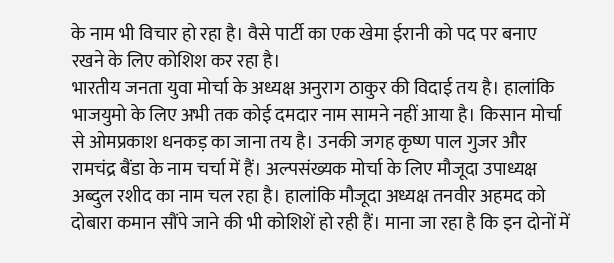के नाम भी विचार हो रहा है। वैसे पार्टी का एक खेमा ईरानी को पद पर बनाए रखने के लिए कोशिश कर रहा है।
भारतीय जनता युवा मोर्चा के अध्यक्ष अनुराग ठाकुर की विदाई तय है। हालांकि भाजयुमो के लिए अभी तक कोई दमदार नाम सामने नहीं आया है। किसान मोर्चा से ओमप्रकाश धनकड़ का जाना तय है। उनकी जगह कृष्ण पाल गुजर और रामचंद्र बैंडा के नाम चर्चा में हैं। अल्पसंख्यक मोर्चा के लिए मौजूदा उपाध्यक्ष अब्दुल रशीद का नाम चल रहा है। हालांकि मौजूदा अध्यक्ष तनवीर अहमद को दोबारा कमान सौंपे जाने की भी कोशिशें हो रही हैं। माना जा रहा है कि इन दोनों में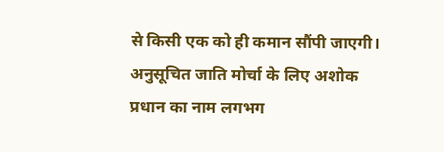से किसी एक को ही कमान सौंपी जाएगी।
अनुसूचित जाति मोर्चा के लिए अशोक प्रधान का नाम लगभग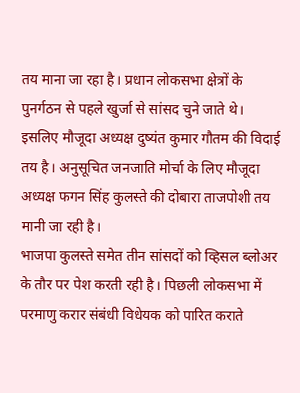तय माना जा रहा है। प्रधान लोकसभा क्षेत्रों के पुनर्गठन से पहले खुर्जा से सांसद चुने जाते थे। इसलिए मौजूदा अध्यक्ष दुष्यंत कुमार गौतम की विदाई तय है। अनुसूचित जनजाति मोर्चा के लिए मौजूदा अध्यक्ष फगन सिंह कुलस्ते की दोबारा ताजपोशी तय मानी जा रही है।
भाजपा कुलस्ते समेत तीन सांसदों को व्हिसल ब्लोअर के तौर पर पेश करती रही है। पिछली लोकसभा में परमाणु करार संबंधी विधेयक को पारित कराते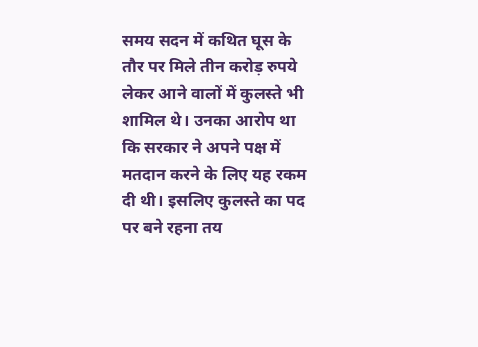समय सदन में कथित घूस के तौर पर मिले तीन करोड़ रुपये लेकर आने वालों में कुलस्ते भी शामिल थे। उनका आरोप था कि सरकार ने अपने पक्ष में मतदान करने के लिए यह रकम दी थी। इसलिए कुलस्ते का पद पर बने रहना तय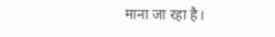माना जा रहा है।